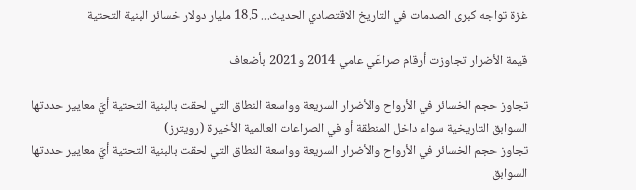غزة تواجه كبرى الصدمات في التاريخ الاقتصادي الحديث... 18.5 مليار دولار خسائر البنية التحتية

قيمة الأضرار تجاوزت أرقام صراعَي عامي 2014 و2021 بأضعاف

تجاوز حجم الخسائر في الأرواح والأضرار السريعة وواسعة النطاق التي لحقت بالبنية التحتية أيَّ معايير حددتها السوابق التاريخية سواء داخل المنطقة أو في الصراعات العالمية الأخيرة (رويترز)
تجاوز حجم الخسائر في الأرواح والأضرار السريعة وواسعة النطاق التي لحقت بالبنية التحتية أيَّ معايير حددتها السوابق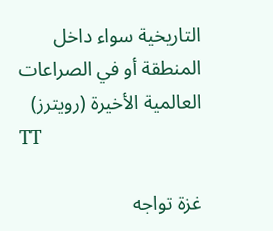التاريخية سواء داخل المنطقة أو في الصراعات العالمية الأخيرة (رويترز)
TT

غزة تواجه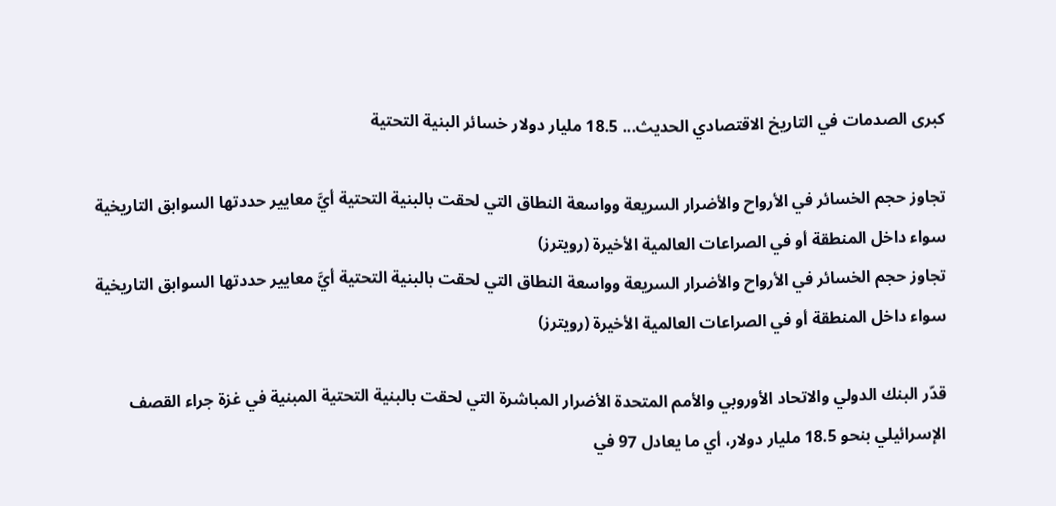كبرى الصدمات في التاريخ الاقتصادي الحديث... 18.5 مليار دولار خسائر البنية التحتية

تجاوز حجم الخسائر في الأرواح والأضرار السريعة وواسعة النطاق التي لحقت بالبنية التحتية أيَّ معايير حددتها السوابق التاريخية سواء داخل المنطقة أو في الصراعات العالمية الأخيرة (رويترز)
تجاوز حجم الخسائر في الأرواح والأضرار السريعة وواسعة النطاق التي لحقت بالبنية التحتية أيَّ معايير حددتها السوابق التاريخية سواء داخل المنطقة أو في الصراعات العالمية الأخيرة (رويترز)

قدّر البنك الدولي والاتحاد الأوروبي والأمم المتحدة الأضرار المباشرة التي لحقت بالبنية التحتية المبنية في غزة جراء القصف الإسرائيلي بنحو 18.5 مليار دولار، أي ما يعادل 97 في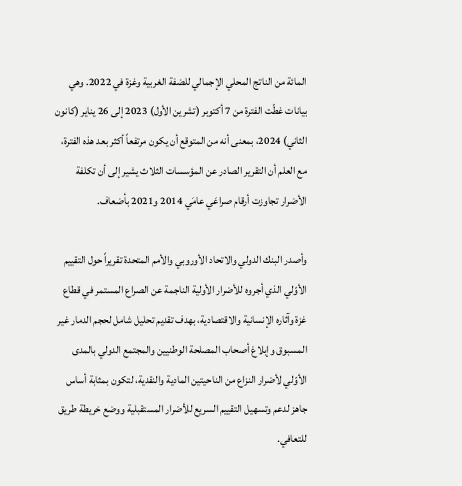المائة من الناتج المحلي الإجمالي للضفة الغربية وغزة في 2022. وهي بيانات غطّت الفترة من 7 أكتوبر (تشرين الأول) 2023 إلى 26 يناير (كانون الثاني) 2024، بمعنى أنه من المتوقع أن يكون مرتفعاً أكثر بعد هذه الفترة، مع العلم أن التقرير الصادر عن المؤسسات الثلاث يشير إلى أن تكلفة الأضرار تجاوزت أرقام صراعَي عامَي 2014 و2021 بأضعاف.

وأصدر البنك الدولي والاتحاد الأوروبي والأمم المتحدة تقريراً حول التقييم الأوّلي الذي أجروه للأضرار الأولية الناجمة عن الصراع المستمر في قطاع غزة وآثاره الإنسانية والاقتصادية، بهدف تقديم تحليل شامل لحجم الدمار غير المسبوق وإبلاغ أصحاب المصلحة الوطنيين والمجتمع الدولي بالمدى الأوّلي لأضرار النزاع من الناحيتين المادية والنقدية، لتكون بمثابة أساس جاهز لدعم وتسهيل التقييم السريع للأضرار المستقبلية ووضع خريطة طريق للتعافي.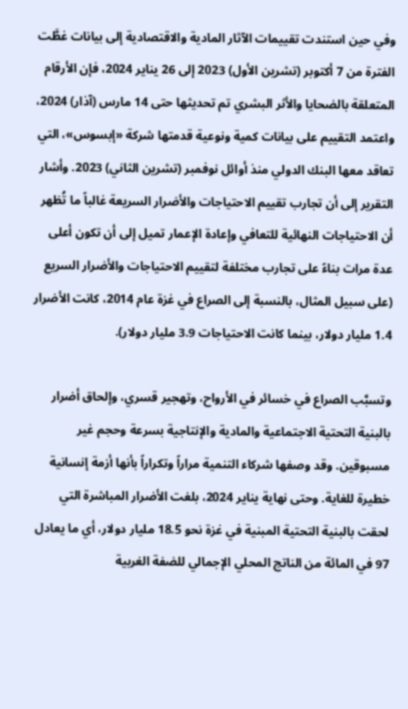وفي حين استندت تقييمات الآثار المادية والاقتصادية إلى بيانات غطَّت الفترة من 7 أكتوبر (تشرين الأول) 2023 إلى 26 يناير 2024، فإن الأرقام المتعلقة بالضحايا والأثر البشري تم تحديثها حتى 14 مارس (آذار) 2024، واعتمد التقييم على بيانات كمية ونوعية قدمتها شركة «إبسوس»، التي تعاقد معها البنك الدولي منذ أوائل نوفمبر (تشرين الثاني) 2023. وأشار التقرير إلى أن تجارب تقييم الاحتياجات والأضرار السريعة غالباً ما تُظهر أن الاحتياجات النهائية للتعافي وإعادة الإعمار تميل إلى أن تكون أعلى عدة مرات بناءً على تجارب مختلفة لتقييم الاحتياجات والأضرار السريع (على سبيل المثال، بالنسبة إلى الصراع في غزة عام 2014، كانت الأضرار 1.4 مليار دولار، بينما كانت الاحتياجات 3.9 مليار دولار).

وتسبَّب الصراع في خسائر في الأرواح، وتهجير قسري، وإلحاق أضرار بالبنية التحتية الاجتماعية والمادية والإنتاجية بسرعة وحجم غير مسبوقين. وقد وصفها شركاء التنمية مراراً وتكراراً بأنها أزمة إنسانية خطيرة للغاية. وحتى نهاية يناير 2024، بلغت الأضرار المباشرة التي لحقت بالبنية التحتية المبنية في غزة نحو 18.5 مليار دولار، أي ما يعادل 97 في المائة من الناتج المحلي الإجمالي للضفة الغربية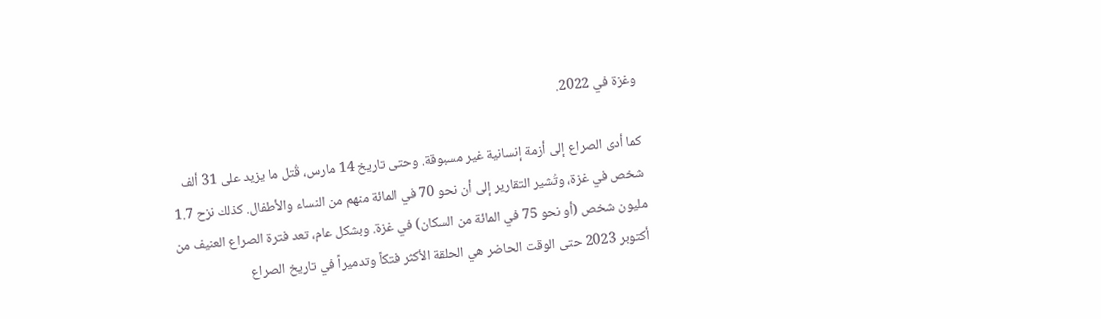وغزة في 2022.

كما أدى الصراع إلى أزمة إنسانية غير مسبوقة. وحتى تاريخ 14 مارس، قُتل ما يزيد على 31 ألف شخص في غزة، وتُشير التقارير إلى أن نحو 70 في المائة منهم من النساء والأطفال. كذلك نزح 1.7 مليون شخص (أو نحو 75 في المائة من السكان) في غزة. وبشكل عام، تعد فترة الصراع العنيف من أكتوبر 2023 حتى الوقت الحاضر هي الحلقة الأكثر فتكاً وتدميراً في تاريخ الصراع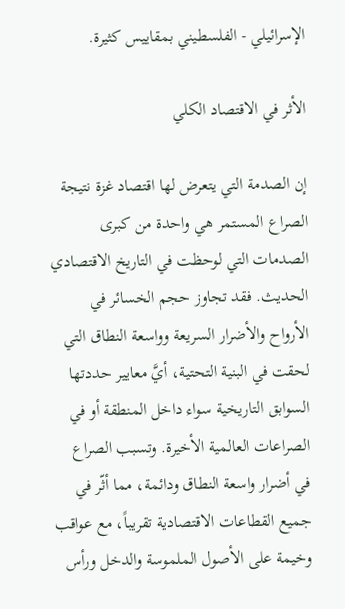الإسرائيلي - الفلسطيني بمقاييس كثيرة.

الأثر في الاقتصاد الكلي

إن الصدمة التي يتعرض لها اقتصاد غزة نتيجة الصراع المستمر هي واحدة من كبرى الصدمات التي لوحظت في التاريخ الاقتصادي الحديث. فقد تجاوز حجم الخسائر في الأرواح والأضرار السريعة وواسعة النطاق التي لحقت في البنية التحتية، أيَّ معايير حددتها السوابق التاريخية سواء داخل المنطقة أو في الصراعات العالمية الأخيرة. وتسبب الصراع في أضرار واسعة النطاق ودائمة، مما أثّر في جميع القطاعات الاقتصادية تقريباً، مع عواقب وخيمة على الأصول الملموسة والدخل ورأس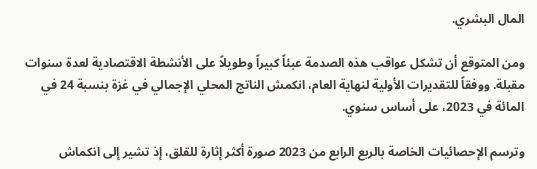المال البشري.

ومن المتوقع أن تشكل عواقب هذه الصدمة عبئاً كبيراً وطويلاً على الأنشطة الاقتصادية لعدة سنوات مقبلة. ووفقاً للتقديرات الأولية لنهاية العام، انكمش الناتج المحلي الإجمالي في غزة بنسبة 24 في المائة في 2023، على أساس سنوي.

وترسم الإحصائيات الخاصة بالربع الرابع من 2023 صورة أكثر إثارة للقلق، إذ تشير إلى انكماش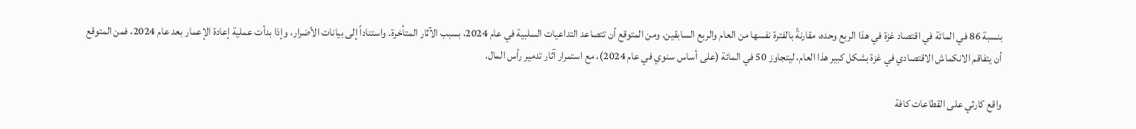بنسبة 86 في المائة في اقتصاد غزة في هذا الربع وحده، مقارنةً بالفترة نفسها من العام والربع السابقين. ومن المتوقع أن تتصاعد التداعيات السلبية في عام 2024، بسبب الآثار المتأخرة. واستناداً إلى بيانات الأضرار، وإذا بدأت عملية إعادة الإعمار بعد عام 2024، فمن المتوقع أن يتفاقم الانكماش الاقتصادي في غزة بشكل كبير هذا العام، ليتجاوز 50 في المائة (على أساس سنوي في عام 2024)، مع استمرار آثار تدمير رأس المال.

واقع كارثي على القطاعات كافة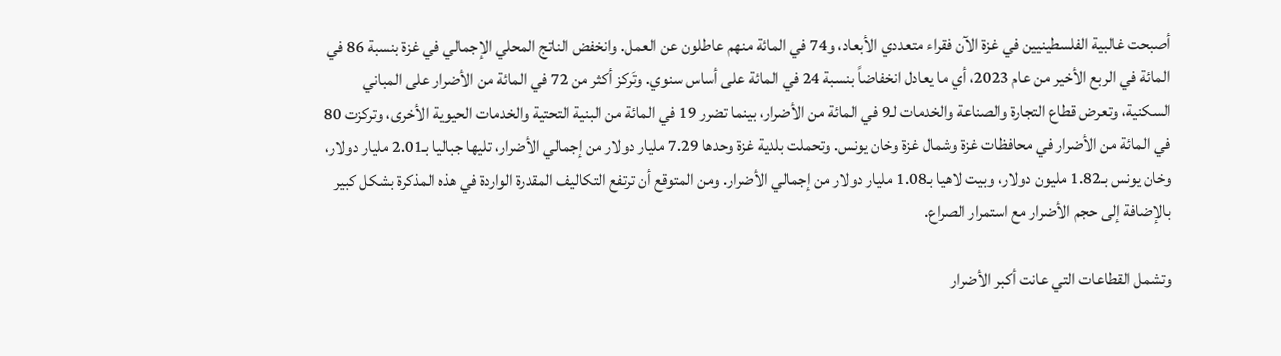أصبحت غالبية الفلسطينيين في غزة الآن فقراء متعددي الأبعاد، و74 في المائة منهم عاطلون عن العمل. وانخفض الناتج المحلي الإجمالي في غزة بنسبة 86 في المائة في الربع الأخير من عام 2023، أي ما يعادل انخفاضاً بنسبة 24 في المائة على أساس سنوي. وتَركز أكثر من 72 في المائة من الأضرار على المباني السكنية، وتعرض قطاع التجارة والصناعة والخدمات لـ9 في المائة من الأضرار، بينما تضرر 19 في المائة من البنية التحتية والخدمات الحيوية الأخرى، وتركزت 80 في المائة من الأضرار في محافظات غزة وشمال غزة وخان يونس. وتحملت بلدية غزة وحدها 7.29 مليار دولار من إجمالي الأضرار، تليها جباليا بـ2.01 مليار دولار، وخان يونس بـ1.82 مليون دولار، وبيت لاهيا بـ1.08 مليار دولار من إجمالي الأضرار. ومن المتوقع أن ترتفع التكاليف المقدرة الواردة في هذه المذكرة بشكل كبير بالإضافة إلى حجم الأضرار مع استمرار الصراع.

وتشمل القطاعات التي عانت أكبر الأضرار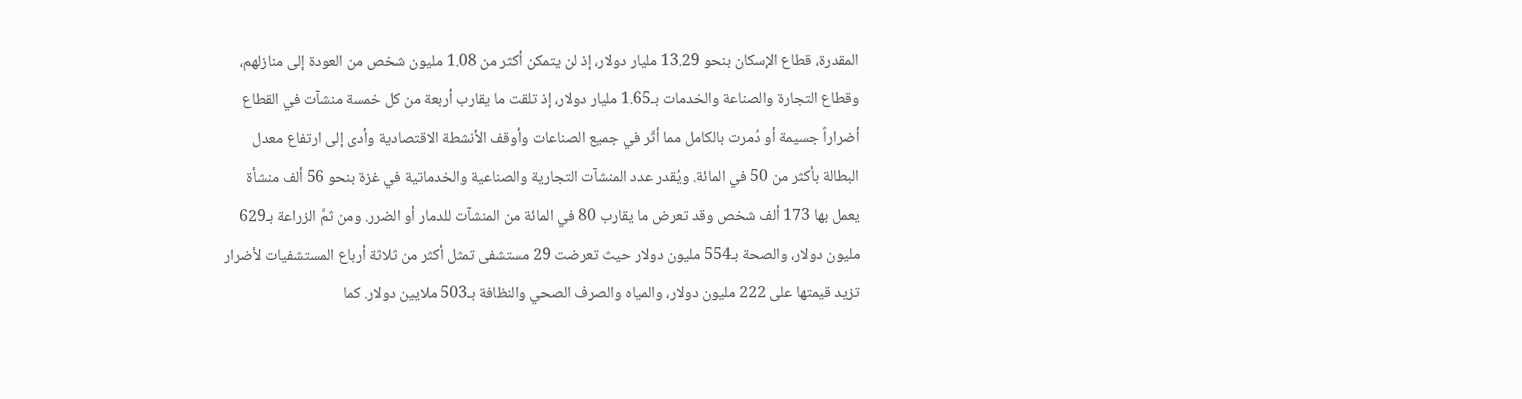المقدرة، قطاع الإسكان بنحو 13.29 مليار دولار، إذ لن يتمكن أكثر من 1.08 مليون شخص من العودة إلى منازلهم، وقطاع التجارة والصناعة والخدمات بـ1.65 مليار دولار، إذ تلقت ما يقارب أربعة من كل خمسة منشآت في القطاع أضراراً جسيمة أو دُمرت بالكامل مما أثّر في جميع الصناعات وأوقف الأنشطة الاقتصادية وأدى إلى ارتفاع معدل البطالة بأكثر من 50 في المائة. ويُقدر عدد المنشآت التجارية والصناعية والخدماتية في غزة بنحو 56 ألف منشأة يعمل بها 173 ألف شخص وقد تعرض ما يقارب 80 في المائة من المنشآت للدمار أو الضرر. ومن ثمَّ الزراعة بـ629 مليون دولار، والصحة بـ554 مليون دولار حيث تعرضت 29 مستشفى تمثل أكثر من ثلاثة أرباع المستشفيات لأضرار تزيد قيمتها على 222 مليون دولار، والمياه والصرف الصحي والنظافة بـ503 ملايين دولار. كما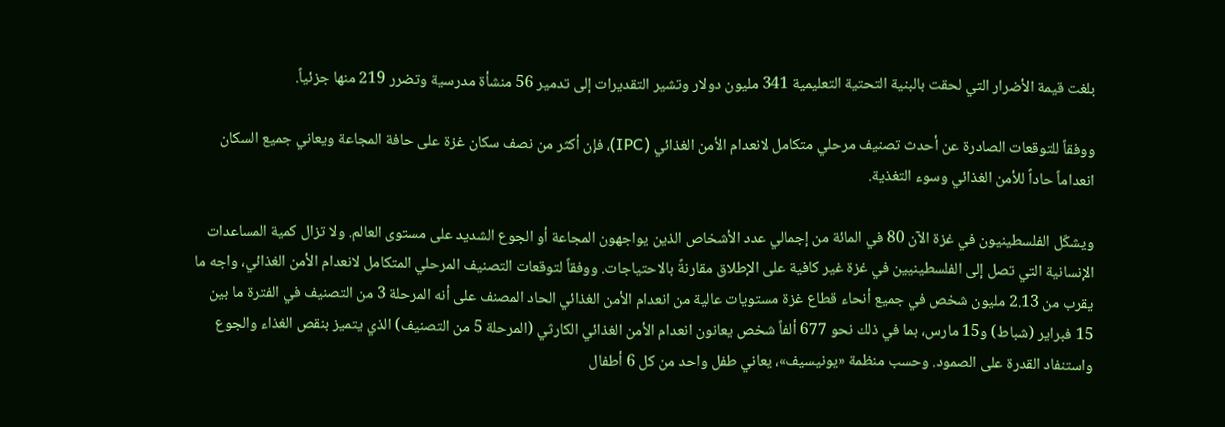بلغت قيمة الأضرار التي لحقت بالبنية التحتية التعليمية 341 مليون دولار وتشير التقديرات إلى تدمير 56 منشأة مدرسية وتضرر 219 منها جزئياً.

ووفقاً للتوقعات الصادرة عن أحدث تصنيف مرحلي متكامل لانعدام الأمن الغذائي (IPC)، فإن أكثر من نصف سكان غزة على حافة المجاعة ويعاني جميع السكان انعداماً حاداً للأمن الغذائي وسوء التغذية.

ويشكّل الفلسطينيون في غزة الآن 80 في المائة من إجمالي عدد الأشخاص الذين يواجهون المجاعة أو الجوع الشديد على مستوى العالم. ولا تزال كمية المساعدات الإنسانية التي تصل إلى الفلسطينيين في غزة غير كافية على الإطلاق مقارنةً بالاحتياجات. ووفقاً لتوقعات التصنيف المرحلي المتكامل لانعدام الأمن الغذائي، واجه ما يقرب من 2.13 مليون شخص في جميع أنحاء قطاع غزة مستويات عالية من انعدام الأمن الغذائي الحاد المصنف على أنه المرحلة 3 من التصنيف في الفترة ما بين 15 فبراير (شباط) و15 مارس، بما في ذلك نحو 677 ألفاً شخص يعانون انعدام الأمن الغذائي الكارثي (المرحلة 5 من التصنيف) الذي يتميز بنقص الغذاء والجوع واستنفاد القدرة على الصمود. وحسب منظمة «يونيسيف»، يعاني طفل واحد من كل 6 أطفال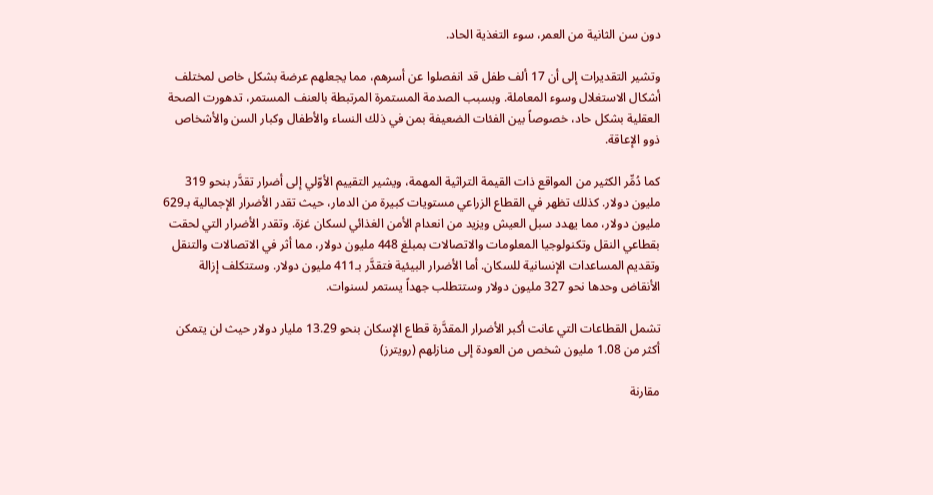دون سن الثانية من العمر، سوء التغذية الحاد.

وتشير التقديرات إلى أن 17 ألف طفل قد انفصلوا عن أسرهم، مما يجعلهم عرضة بشكل خاص لمختلف أشكال الاستغلال وسوء المعاملة. وبسبب الصدمة المستمرة المرتبطة بالعنف المستمر، تدهورت الصحة العقلية بشكل حاد، خصوصاً بين الفئات الضعيفة بمن في ذلك النساء والأطفال وكبار السن والأشخاص ذوو الإعاقة.

كما دُمِّر الكثير من المواقع ذات القيمة التراثية المهمة، ويشير التقييم الأوّلي إلى أضرار تقدَّر بنحو 319 مليون دولار. كذلك تظهر في القطاع الزراعي مستويات كبيرة من الدمار، حيث تقدر الأضرار الإجمالية بـ629 مليون دولار، مما يهدد سبل العيش ويزيد من انعدام الأمن الغذائي لسكان غزة. وتقدر الأضرار التي لحقت بقطاعي النقل وتكنولوجيا المعلومات والاتصالات بمبلغ 448 مليون دولار، مما أثر في الاتصالات والتنقل وتقديم المساعدات الإنسانية للسكان. أما الأضرار البيئية فتقدَّر بـ411 مليون دولار. وستتكلف إزالة الأنقاض وحدها نحو 327 مليون دولار وستتطلب جهداً يستمر لسنوات.

تشمل القطاعات التي عانت أكبر الأضرار المقدَّرة قطاع الإسكان بنحو 13.29 مليار دولار حيث لن يتمكن أكثر من 1.08 مليون شخص من العودة إلى منازلهم (رويترز)

مقارنة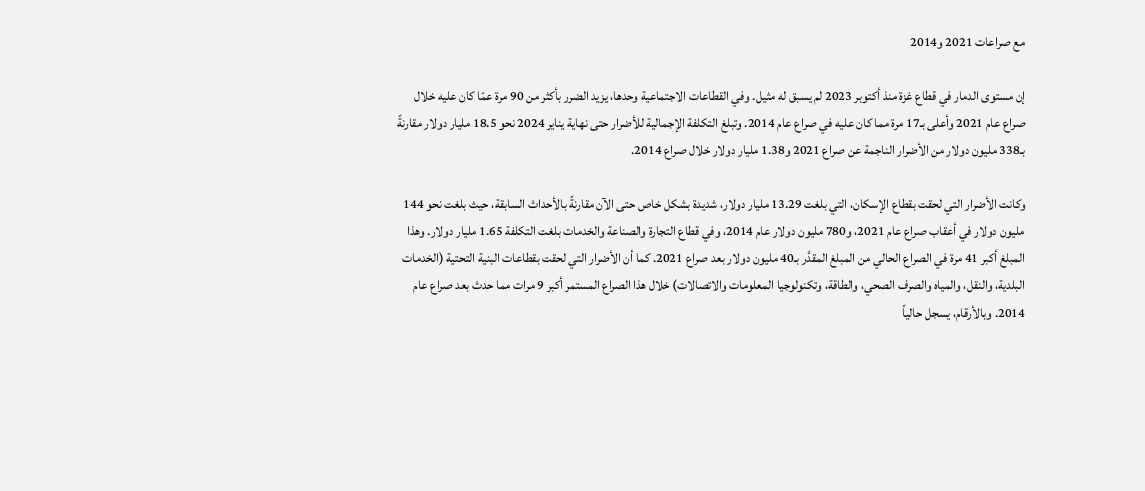مع صراعات 2021 و2014

إن مستوى الدمار في قطاع غزة منذ أكتوبر 2023 لم يسبق له مثيل. وفي القطاعات الاجتماعية وحدها، يزيد الضرر بأكثر من 90 مرة عمّا كان عليه خلال صراع عام 2021 وأعلى بـ17 مرة مما كان عليه في صراع عام 2014. وتبلغ التكلفة الإجمالية للأضرار حتى نهاية يناير 2024 نحو 18.5 مليار دولار مقارنةً بـ338 مليون دولار من الأضرار الناجمة عن صراع 2021 و1.38 مليار دولار خلال صراع 2014.

وكانت الأضرار التي لحقت بقطاع الإسكان، التي بلغت 13.29 مليار دولار، شديدة بشكل خاص حتى الآن مقارنةً بالأحداث السابقة، حيث بلغت نحو 144 مليون دولار في أعقاب صراع عام 2021، و780 مليون دولار عام 2014، وفي قطاع التجارة والصناعة والخدمات بلغت التكلفة 1.65 مليار دولار. وهذا المبلغ أكبر 41 مرة في الصراع الحالي من المبلغ المقدَّر بـ40 مليون دولار بعد صراع 2021. كما أن الأضرار التي لحقت بقطاعات البنية التحتية (الخدمات البلدية، والنقل، والمياه والصرف الصحي، والطاقة، وتكنولوجيا المعلومات والاتصالات) خلال هذا الصراع المستمر أكبر 9 مرات مما حدث بعد صراع عام 2014. وبالأرقام، يسجل حالياً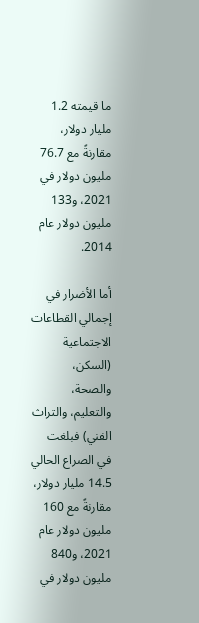ما قيمته 1.2 مليار دولار، مقارنةً مع 76.7 مليون دولار في 2021، و133 مليون دولار عام 2014.

أما الأضرار في إجمالي القطاعات الاجتماعية (السكن، والصحة، والتعليم، والتراث الفني) فبلغت في الصراع الحالي 14.5 مليار دولار، مقارنةً مع 160 مليون دولار عام 2021، و840 مليون دولار في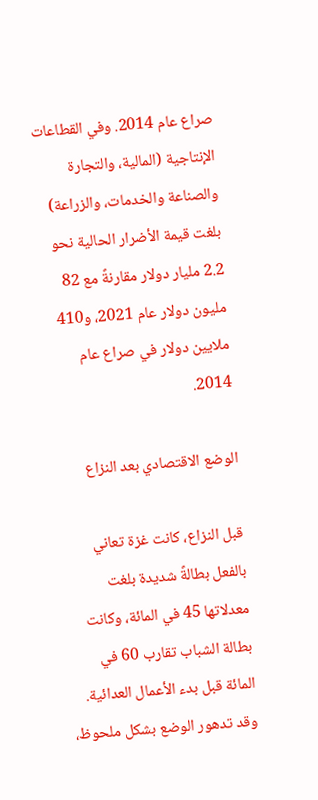صراع عام 2014. وفي القطاعات الإنتاجية (المالية، والتجارة والصناعة والخدمات، والزراعة) بلغت قيمة الأضرار الحالية نحو 2.2 مليار دولار مقارنةً مع 82 مليون دولار عام 2021، و410 ملايين دولار في صراع عام 2014.

الوضع الاقتصادي بعد النزاع

قبل النزاع، كانت غزة تعاني بالفعل بطالةً شديدة بلغت معدلاتها 45 في المائة، وكانت بطالة الشباب تقارب 60 في المائة قبل بدء الأعمال العدائية. وقد تدهور الوضع بشكل ملحوظ،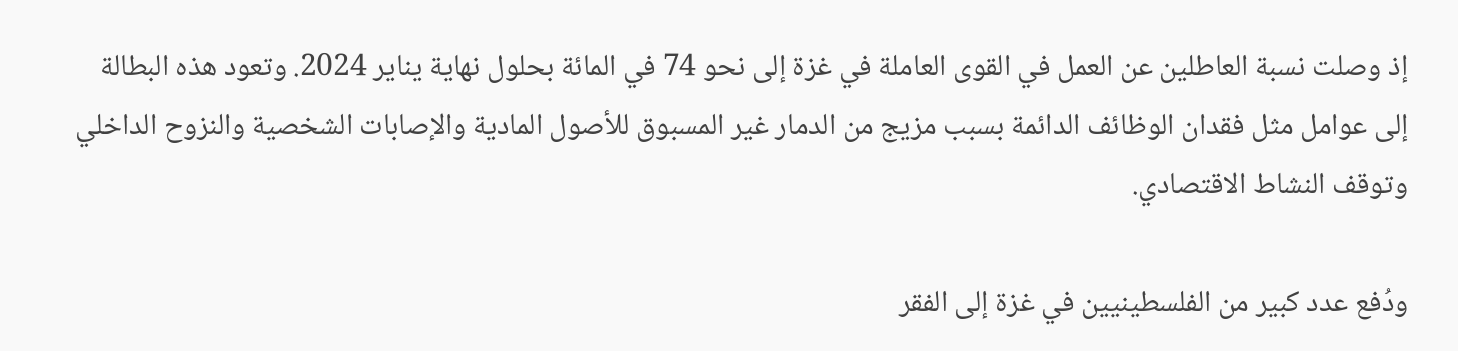إذ وصلت نسبة العاطلين عن العمل في القوى العاملة في غزة إلى نحو 74 في المائة بحلول نهاية يناير 2024. وتعود هذه البطالة إلى عوامل مثل فقدان الوظائف الدائمة بسبب مزيج من الدمار غير المسبوق للأصول المادية والإصابات الشخصية والنزوح الداخلي وتوقف النشاط الاقتصادي.

ودُفع عدد كبير من الفلسطينيين في غزة إلى الفقر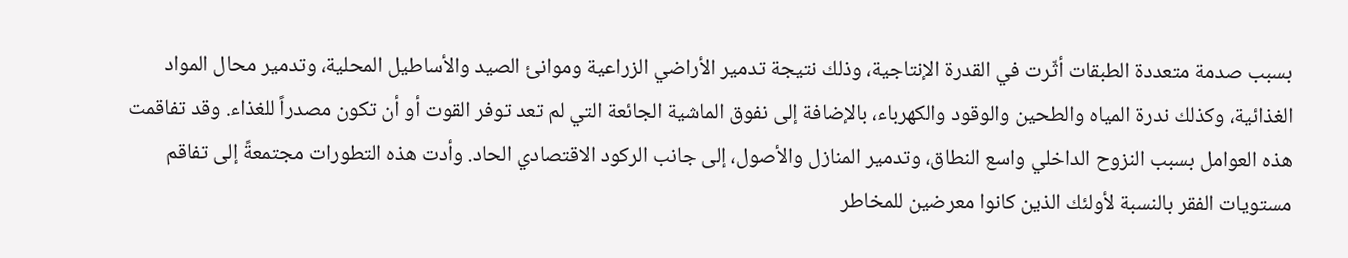بسبب صدمة متعددة الطبقات أثّرت في القدرة الإنتاجية، وذلك نتيجة تدمير الأراضي الزراعية وموانئ الصيد والأساطيل المحلية، وتدمير محال المواد الغذائية، وكذلك ندرة المياه والطحين والوقود والكهرباء، بالإضافة إلى نفوق الماشية الجائعة التي لم تعد توفر القوت أو أن تكون مصدراً للغذاء. وقد تفاقمت هذه العوامل بسبب النزوح الداخلي واسع النطاق، وتدمير المنازل والأصول، إلى جانب الركود الاقتصادي الحاد. وأدت هذه التطورات مجتمعةً إلى تفاقم مستويات الفقر بالنسبة لأولئك الذين كانوا معرضين للمخاطر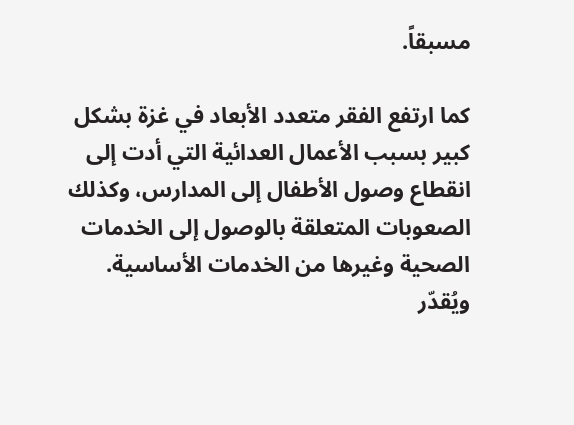مسبقاً.

كما ارتفع الفقر متعدد الأبعاد في غزة بشكل كبير بسبب الأعمال العدائية التي أدت إلى انقطاع وصول الأطفال إلى المدارس، وكذلك الصعوبات المتعلقة بالوصول إلى الخدمات الصحية وغيرها من الخدمات الأساسية. ويُقدّر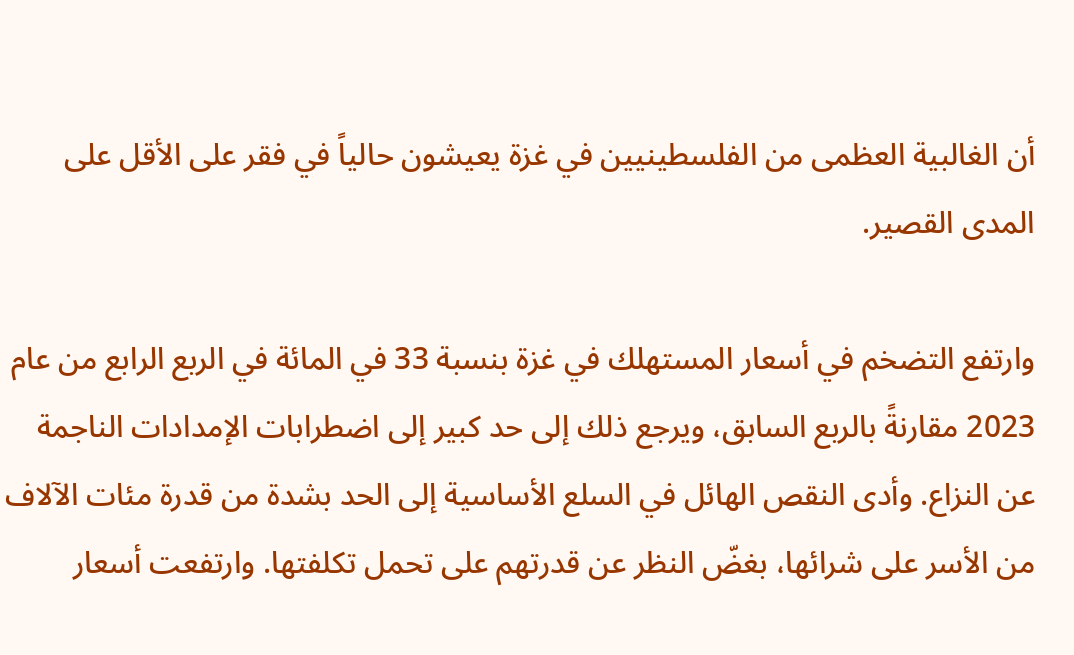أن الغالبية العظمى من الفلسطينيين في غزة يعيشون حالياً في فقر على الأقل على المدى القصير.

وارتفع التضخم في أسعار المستهلك في غزة بنسبة 33 في المائة في الربع الرابع من عام 2023 مقارنةً بالربع السابق، ويرجع ذلك إلى حد كبير إلى اضطرابات الإمدادات الناجمة عن النزاع. وأدى النقص الهائل في السلع الأساسية إلى الحد بشدة من قدرة مئات الآلاف من الأسر على شرائها، بغضّ النظر عن قدرتهم على تحمل تكلفتها. وارتفعت أسعار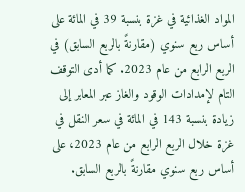المواد الغذائية في غزة بنسبة 39 في المائة على أساس ربع سنوي (مقارنةً بالربع السابق) في الربع الرابع من عام 2023. كما أدى التوقف التام لإمدادات الوقود والغاز عبر المعابر إلى زيادة بنسبة 143 في المائة في سعر النقل في غزة خلال الربع الرابع من عام 2023، على أساس ربع سنوي مقارنةً بالربع السابق.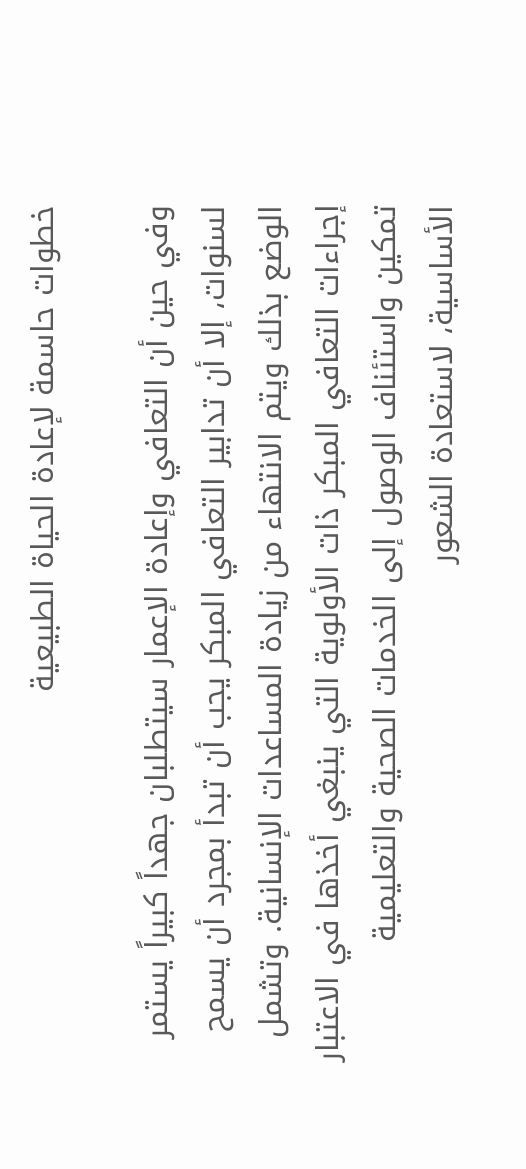خطوات حاسمة لإعادة الحياة الطبيعية

وفي حين أن التعافي وإعادة الإعمار سيتطلبان جهداً كبيراً يستمر لسنوات، إلا أن تدابير التعافي المبكر يجب أن تبدأ بمجرد أن يسمح الوضع بذلك ويتم الانتهاء من زيادة المساعدات الإنسانية. وتشمل إجراءات التعافي المبكر ذات الأولوية التي ينبغي أخذها في الاعتبار تمكين واستئناف الوصول إلى الخدمات الصحية والتعليمية الأساسية، لاستعادة الشعور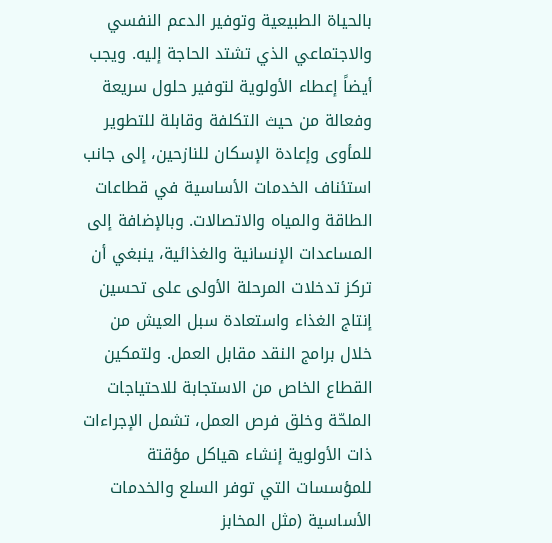بالحياة الطبيعية وتوفير الدعم النفسي والاجتماعي الذي تشتد الحاجة إليه. ويجب أيضاً إعطاء الأولوية لتوفير حلول سريعة وفعالة من حيث التكلفة وقابلة للتطوير للمأوى وإعادة الإسكان للنازحين، إلى جانب استئناف الخدمات الأساسية في قطاعات الطاقة والمياه والاتصالات. وبالإضافة إلى المساعدات الإنسانية والغذائية، ينبغي أن تركز تدخلات المرحلة الأولى على تحسين إنتاج الغذاء واستعادة سبل العيش من خلال برامج النقد مقابل العمل. ولتمكين القطاع الخاص من الاستجابة للاحتياجات الملحّة وخلق فرص العمل، تشمل الإجراءات ذات الأولوية إنشاء هياكل مؤقتة للمؤسسات التي توفر السلع والخدمات الأساسية (مثل المخابز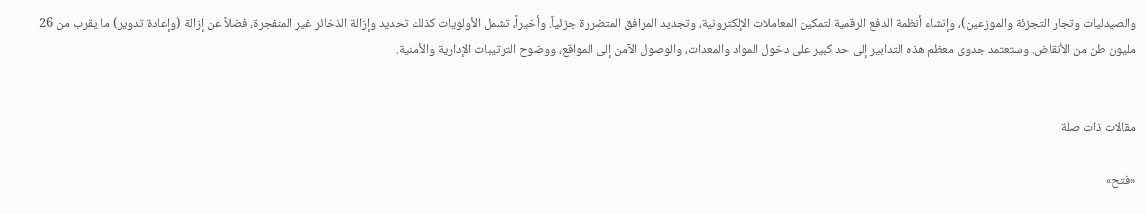والصيدليات وتجار التجزئة والموزعين)، وإنشاء أنظمة الدفع الرقمية لتمكين المعاملات الإلكترونية، وتجديد المرافق المتضررة جزئياً. وأخيراً، تشمل الأولويات كذلك تحديد وإزالة الذخائر غير المنفجرة، فضلاً عن إزالة (وإعادة تدوير) ما يقرب من 26 مليون طن من الأنقاض. وستعتمد جدوى معظم هذه التدابير إلى حد كبير على دخول المواد والمعدات، والوصول الآمن إلى المواقع، ووضوح الترتيبات الإدارية والأمنية.


مقالات ذات صلة

«فتح»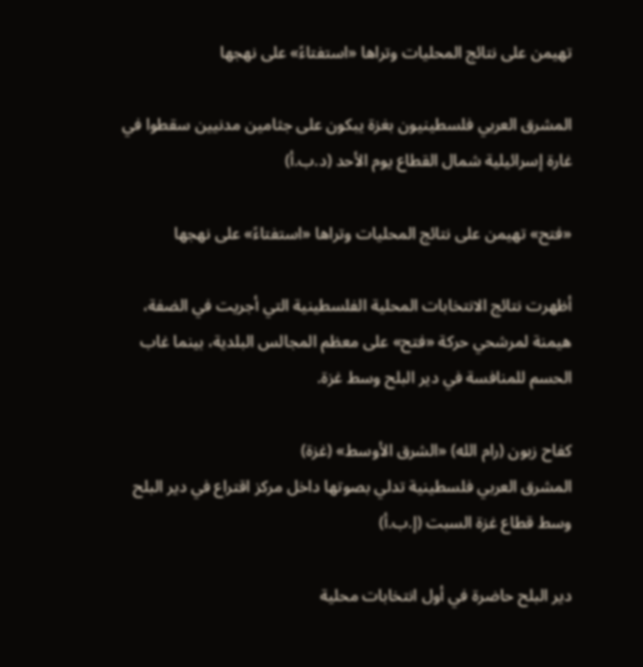تهيمن على نتائج المحليات وتراها «استفتاءً» على نهجها

المشرق العربي فلسطينيون بغزة يبكون على جثامين مدنيين سقطوا في غارة إسرائيلية شمال القطاع يوم الأحد (د.ب.أ)

«فتح» تهيمن على نتائج المحليات وتراها «استفتاءً» على نهجها

أظهرت نتائج الانتخابات المحلية الفلسطينية التي أجريت في الضفة، هيمنة لمرشحي حركة «فتح» على معظم المجالس البلدية، بينما غاب الحسم للمنافسة في دير البلح وسط غزة.

كفاح زبون (رام الله) «الشرق الأوسط» (غزة)
المشرق العربي فلسطينية تدلي بصوتها داخل مركز اقتراع في دير البلح وسط قطاع غزة السبت (إ.ب.أ)

دير البلح حاضرة في أول انتخابات محلية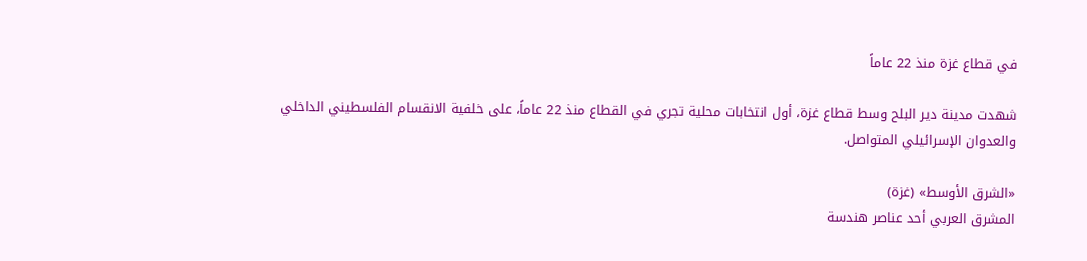في قطاع غزة منذ 22 عاماً

شهدت مدينة دير البلح وسط قطاع غزة، أول انتخابات محلية تجري في القطاع منذ 22 عاماً، على خلفية الانقسام الفلسطيني الداخلي والعدوان الإسرائيلي المتواصل.

«الشرق الأوسط» (غزة)
المشرق العربي أحد عناصر هندسة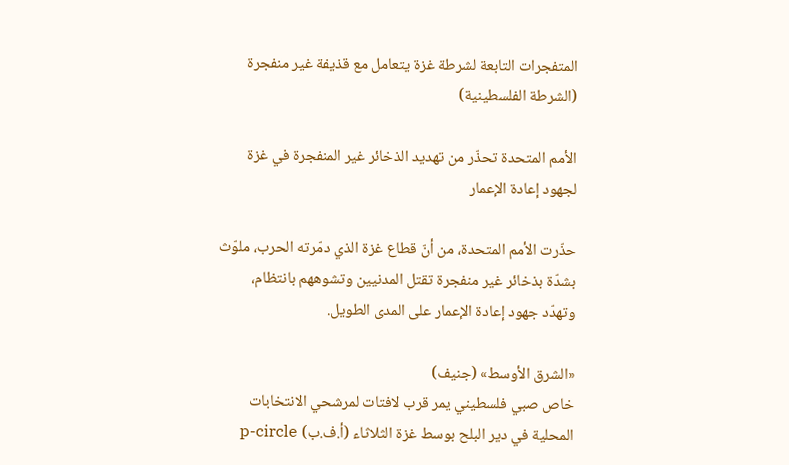المتفجرات التابعة لشرطة غزة يتعامل مع قذيفة غير منفجرة (الشرطة الفلسطينية)

الأمم المتحدة تحذّر من تهديد الذخائر غير المنفجرة في غزة لجهود إعادة الإعمار

حذّرت الأمم المتحدة، من أنّ قطاع غزة الذي دمّرته الحرب، ملوّث بشدّة بذخائر غير منفجرة تقتل المدنيين وتشوههم بانتظام، وتهدّد جهود إعادة الإعمار على المدى الطويل.

«الشرق الأوسط» (جنيف)
خاص صبي فلسطيني يمر قرب لافتات لمرشحي الانتخابات المحلية في دير البلح بوسط غزة الثلاثاء (أ.ف.ب) p-circle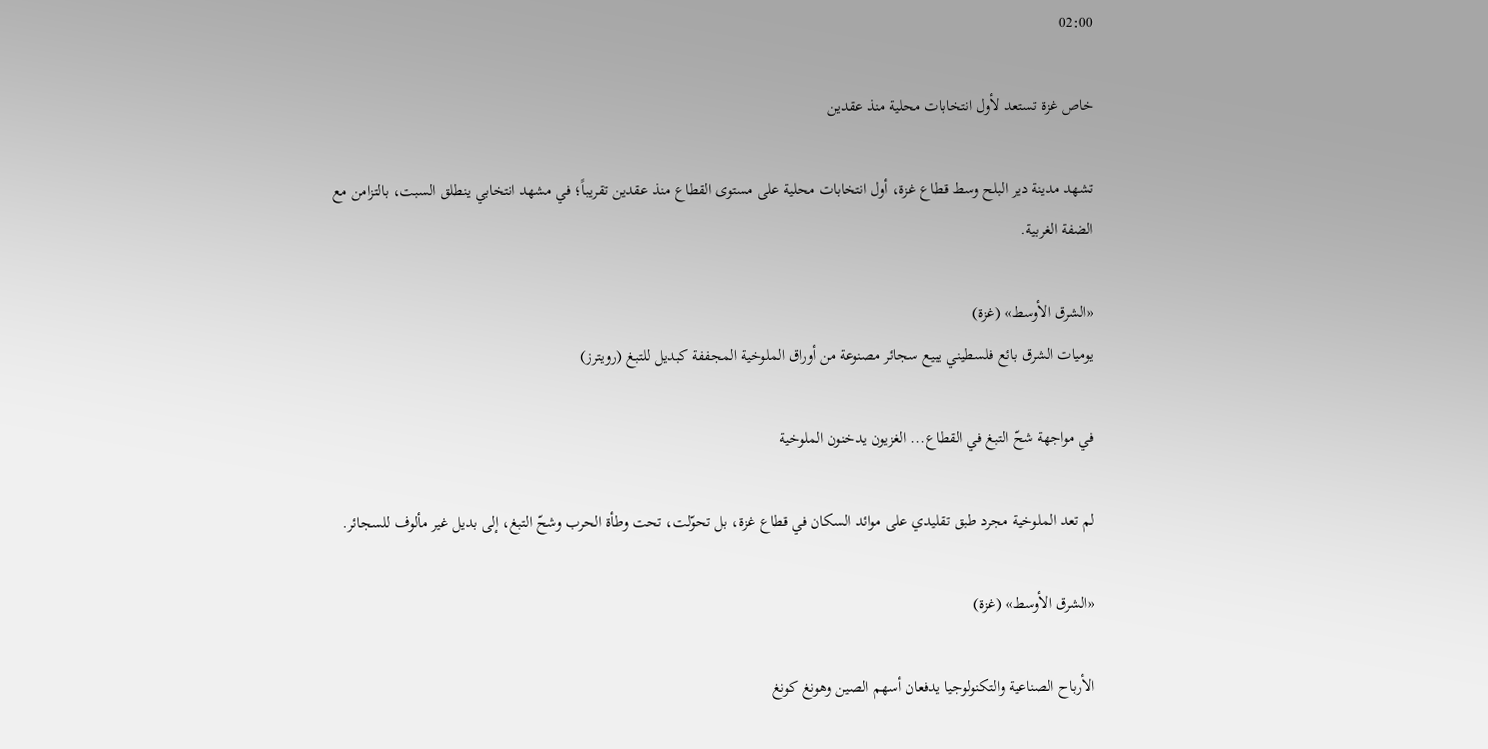02:00

خاص غزة تستعد لأول انتخابات محلية منذ عقدين

تشهد مدينة دير البلح وسط قطاع غزة، أول انتخابات محلية على مستوى القطاع منذ عقدين تقريباً؛ في مشهد انتخابي ينطلق السبت، بالتزامن مع الضفة الغربية.

«الشرق الأوسط» (غزة)
يوميات الشرق بائع فلسطيني يبيع سجائر مصنوعة من أوراق الملوخية المجففة كبديل للتبغ (رويترز)

في مواجهة شحّ التبغ في القطاع... الغزيون يدخنون الملوخية

لم تعد الملوخية مجرد طبق تقليدي على موائد السكان في قطاع غزة، بل تحوّلت، تحت وطأة الحرب وشحّ التبغ، إلى بديل غير مألوف للسجائر.

«الشرق الأوسط» (غزة)

الأرباح الصناعية والتكنولوجيا يدفعان أسهم الصين وهونغ كونغ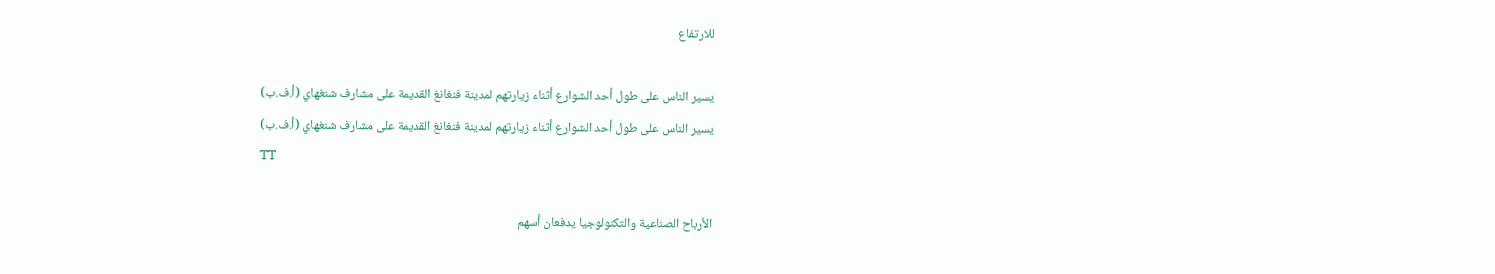للارتفاع

يسير الناس على طول أحد الشوارع أثناء زيارتهم لمدينة فنغانغ القديمة على مشارف شنغهاي (أ.ف.ب)
يسير الناس على طول أحد الشوارع أثناء زيارتهم لمدينة فنغانغ القديمة على مشارف شنغهاي (أ.ف.ب)
TT

الأرباح الصناعية والتكنولوجيا يدفعان أسهم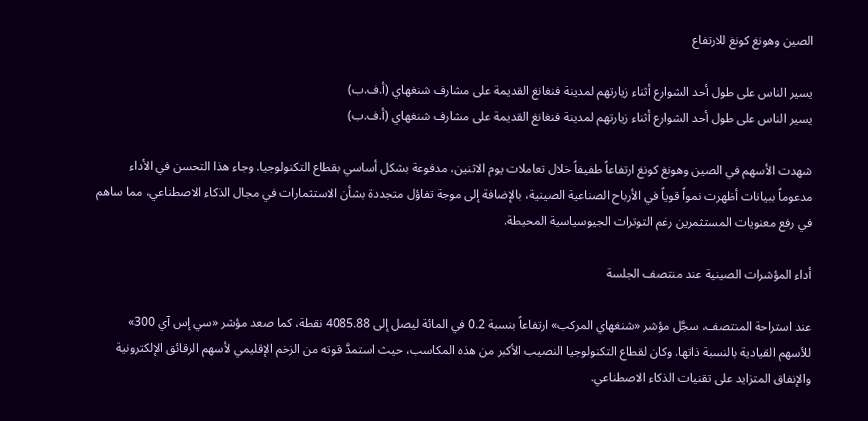الصين وهونغ كونغ للارتفاع

يسير الناس على طول أحد الشوارع أثناء زيارتهم لمدينة فنغانغ القديمة على مشارف شنغهاي (أ.ف.ب)
يسير الناس على طول أحد الشوارع أثناء زيارتهم لمدينة فنغانغ القديمة على مشارف شنغهاي (أ.ف.ب)

شهدت الأسهم في الصين وهونغ كونغ ارتفاعاً طفيفاً خلال تعاملات يوم الاثنين، مدفوعة بشكل أساسي بقطاع التكنولوجيا. وجاء هذا التحسن في الأداء مدعوماً ببيانات أظهرت نمواً قوياً في الأرباح الصناعية الصينية، بالإضافة إلى موجة تفاؤل متجددة بشأن الاستثمارات في مجال الذكاء الاصطناعي، مما ساهم في رفع معنويات المستثمرين رغم التوترات الجيوسياسية المحيطة.

أداء المؤشرات الصينية عند منتصف الجلسة

عند استراحة المنتصف، سجَّل مؤشر «شنغهاي المركب» ارتفاعاً بنسبة 0.2 في المائة ليصل إلى 4085.88 نقطة، كما صعد مؤشر «سي إس آي 300» للأسهم القيادية بالنسبة ذاتها. وكان لقطاع التكنولوجيا النصيب الأكبر من هذه المكاسب، حيث استمدَّ قوته من الزخم الإقليمي لأسهم الرقائق الإلكترونية والإنفاق المتزايد على تقنيات الذكاء الاصطناعي.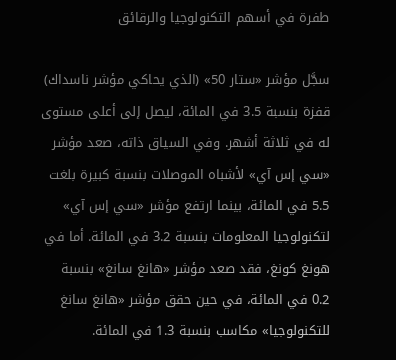طفرة في أسهم التكنولوجيا والرقائق

سجَّل مؤشر «ستار 50» (الذي يحاكي مؤشر ناسداك) قفزة بنسبة 3.5 في المائة، ليصل إلى أعلى مستوى له في ثلاثة أشهر. وفي السياق ذاته، صعد مؤشر «سي إس آي» لأشباه الموصلات بنسبة كبيرة بلغت 5.5 في المائة، بينما ارتفع مؤشر «سي إس آي» لتكنولوجيا المعلومات بنسبة 3.2 في المائة. أما في هونغ كونغ، فقد صعد مؤشر «هانغ سانغ» بنسبة 0.2 في المائة، في حين حقق مؤشر «هانغ سانغ للتكنولوجيا» مكاسب بنسبة 1.3 في المائة.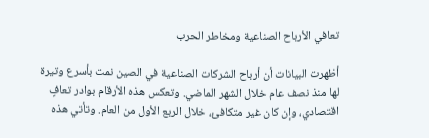تعافي الأرباح الصناعية ومخاطر الحرب

أظهرت البيانات أن أرباح الشركات الصناعية في الصين نمت بأسرع وتيرة لها منذ نصف عام خلال الشهر الماضي. وتعكس هذه الأرقام بوادر تعافٍ اقتصادي، وإن كان غير متكافئ، خلال الربع الأول من العام. وتأتي هذه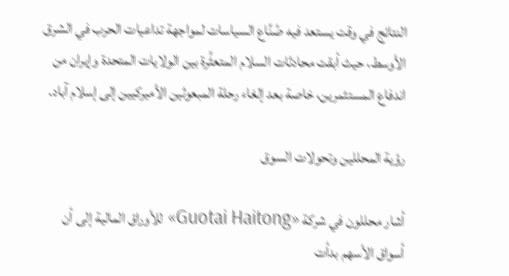النتائج في وقت يستعد فيه صُنَّاع السياسات لمواجهة تداعيات الحرب في الشرق الأوسط، حيث أبقت محادثات السلام المتعثِّرة بين الولايات المتحدة وإيران من اندفاع المستثمرين، خاصة بعد إلغاء رحلة المبعوثين الأميركيين إلى إسلام آباد.

رؤية المحللين وتحولات السوق

أشار محللون في شركة «Guotai Haitong» للأوراق المالية إلى أن أسواق الأسهم بدأت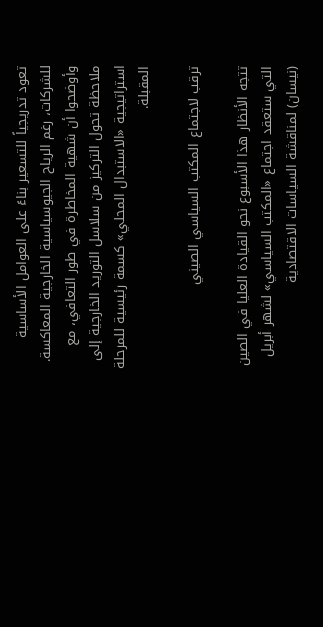تعود تدريجياً للتسعير بناءً على العوامل الأساسية للشركات، رغم الرياح الجيوسياسية الخارجية المعاكسة. وأوضحوا أن شهية المخاطرة في طور التعافي، مع ملاحظة تحول التركيز من سلاسل التوريد الخارجية إلى استراتيجية «الاستبدال المحلي» كسمة رئيسية للمرحلة المقبلة.

ترقب لاجتماع المكتب السياسي الصيني

تتجه الأنظار هذا الأسبوع نحو القيادة العليا في الصين التي ستعقد اجتماع «المكتب السياسي» لشهر أبريل (نيسان) لمناقشة السياسات الاقتصادية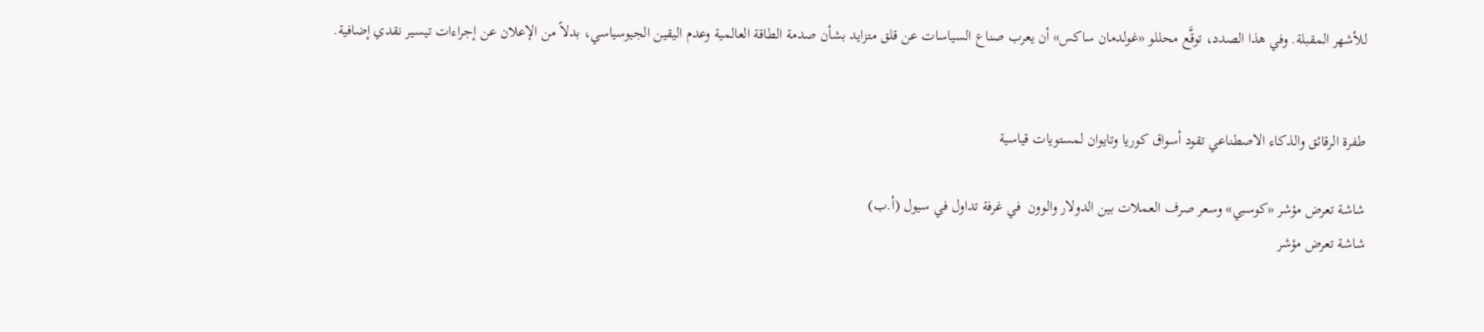للأشهر المقبلة. وفي هذا الصدد، توقَّع محللو «غولدمان ساكس» أن يعرب صناع السياسات عن قلق متزايد بشأن صدمة الطاقة العالمية وعدم اليقين الجيوسياسي، بدلاً من الإعلان عن إجراءات تيسير نقدي إضافية.


طفرة الرقائق والذكاء الاصطناعي تقود أسواق كوريا وتايوان لمستويات قياسية

شاشة تعرض مؤشر «كوسبي» وسعر صرف العملات بين الدولار والوون  في غرفة تداول في سيول (أ.ب)
شاشة تعرض مؤشر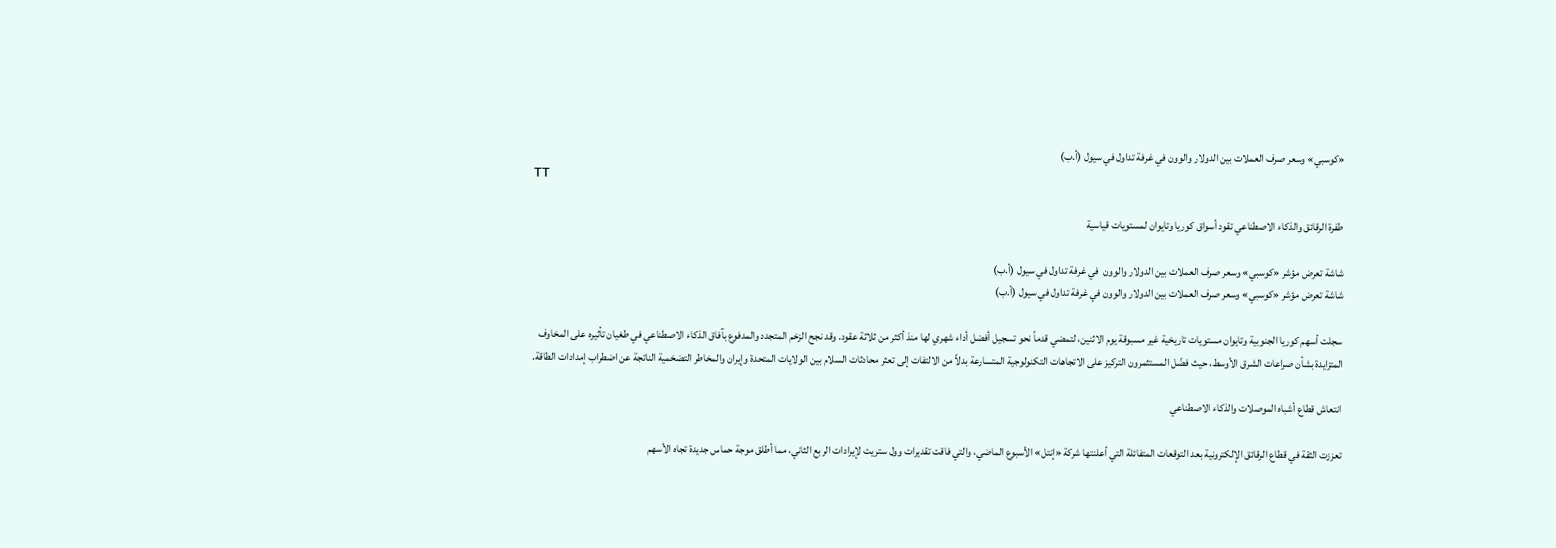«كوسبي» وسعر صرف العملات بين الدولار والوون في غرفة تداول في سيول (أ.ب)
TT

طفرة الرقائق والذكاء الاصطناعي تقود أسواق كوريا وتايوان لمستويات قياسية

شاشة تعرض مؤشر «كوسبي» وسعر صرف العملات بين الدولار والوون  في غرفة تداول في سيول (أ.ب)
شاشة تعرض مؤشر «كوسبي» وسعر صرف العملات بين الدولار والوون في غرفة تداول في سيول (أ.ب)

سجلت أسهم كوريا الجنوبية وتايوان مستويات تاريخية غير مسبوقة يوم الاثنين، لتمضي قدماً نحو تسجيل أفضل أداء شهري لها منذ أكثر من ثلاثة عقود. وقد نجح الزخم المتجدد والمدفوع بآفاق الذكاء الاصطناعي في طغيان تأثيره على المخاوف المتزايدة بشأن صراعات الشرق الأوسط، حيث فضّل المستثمرون التركيز على الاتجاهات التكنولوجية المتسارعة بدلاً من الالتفات إلى تعثر محادثات السلام بين الولايات المتحدة وإيران والمخاطر التضخمية الناتجة عن اضطراب إمدادات الطاقة.

انتعاش قطاع أشباه الموصلات والذكاء الاصطناعي

تعززت الثقة في قطاع الرقائق الإلكترونية بعد التوقعات المتفائلة التي أعلنتها شركة «إنتل» الأسبوع الماضي، والتي فاقت تقديرات وول ستريت لإيرادات الربع الثاني، مما أطلق موجة حماس جديدة تجاه الأسهم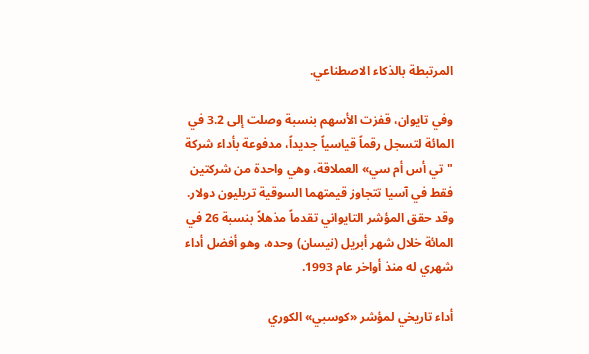المرتبطة بالذكاء الاصطناعي.

وفي تايوان، قفزت الأسهم بنسبة وصلت إلى 3.2 في المائة لتسجل رقماً قياسياً جديداً، مدفوعة بأداء شركة "تي أس أم سي» العملاقة، وهي واحدة من شركتين فقط في آسيا تتجاوز قيمتهما السوقية تريليون دولار. وقد حقق المؤشر التايواني تقدماً مذهلاً بنسبة 26 في المائة خلال شهر أبريل (نيسان) وحده، وهو أفضل أداء شهري له منذ أواخر عام 1993.

أداء تاريخي لمؤشر «كوسبي» الكوري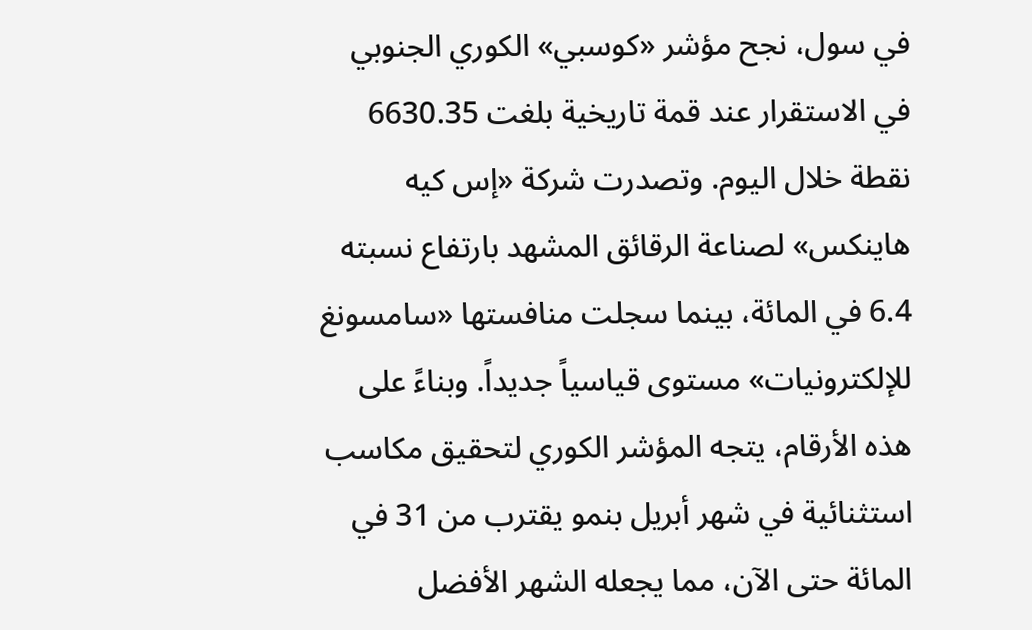في سول، نجح مؤشر «كوسبي» الكوري الجنوبي في الاستقرار عند قمة تاريخية بلغت 6630.35 نقطة خلال اليوم. وتصدرت شركة «إس كيه هاينكس» لصناعة الرقائق المشهد بارتفاع نسبته 6.4 في المائة، بينما سجلت منافستها «سامسونغ للإلكترونيات» مستوى قياسياً جديداً. وبناءً على هذه الأرقام، يتجه المؤشر الكوري لتحقيق مكاسب استثنائية في شهر أبريل بنمو يقترب من 31 في المائة حتى الآن، مما يجعله الشهر الأفضل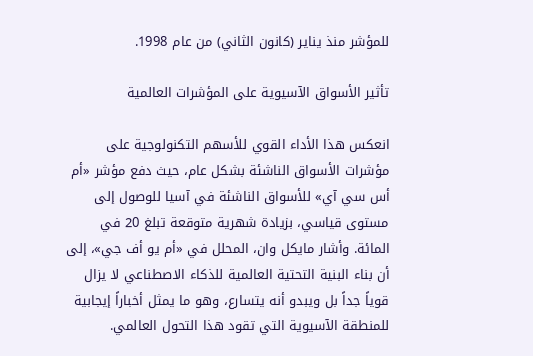للمؤشر منذ يناير (كانون الثاني) من عام 1998.

تأثير الأسواق الآسيوية على المؤشرات العالمية

انعكس هذا الأداء القوي للأسهم التكنولوجية على مؤشرات الأسواق الناشئة بشكل عام، حيث دفع مؤشر «أم أس سي آي» للأسواق الناشئة في آسيا للوصول إلى مستوى قياسي، بزيادة شهرية متوقعة تبلغ 20 في المائة. وأشار مايكل وان، المحلل في «أم يو أف جي»، إلى أن بناء البنية التحتية العالمية للذكاء الاصطناعي لا يزال قوياً جداً بل ويبدو أنه يتسارع، وهو ما يمثل أخباراً إيجابية للمنطقة الآسيوية التي تقود هذا التحول العالمي.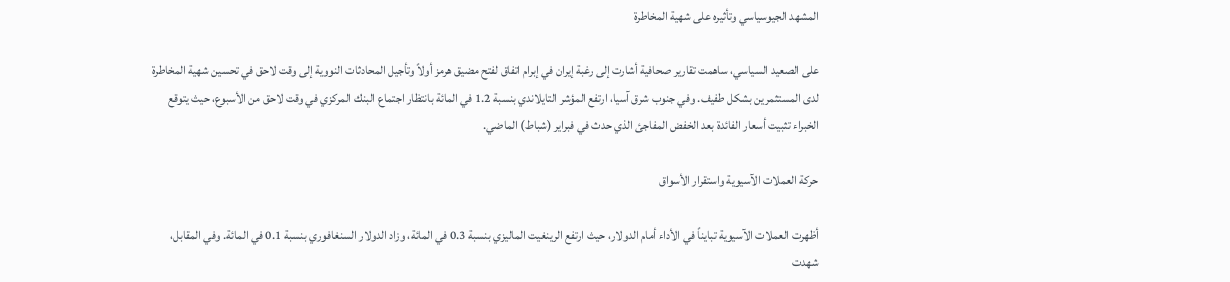المشهد الجيوسياسي وتأثيره على شهية المخاطرة

على الصعيد السياسي، ساهمت تقارير صحافية أشارت إلى رغبة إيران في إبرام اتفاق لفتح مضيق هرمز أولاً وتأجيل المحادثات النووية إلى وقت لاحق في تحسين شهية المخاطرة لدى المستثمرين بشكل طفيف. وفي جنوب شرق آسيا، ارتفع المؤشر التايلاندي بنسبة 1.2 في المائة بانتظار اجتماع البنك المركزي في وقت لاحق من الأسبوع، حيث يتوقع الخبراء تثبيت أسعار الفائدة بعد الخفض المفاجئ الذي حدث في فبراير (شباط) الماضي.

حركة العملات الآسيوية واستقرار الأسواق

أظهرت العملات الآسيوية تبايناً في الأداء أمام الدولار، حيث ارتفع الرينغيت الماليزي بنسبة 0.3 في المائة، وزاد الدولار السنغافوري بنسبة 0.1 في المائة. وفي المقابل، شهدت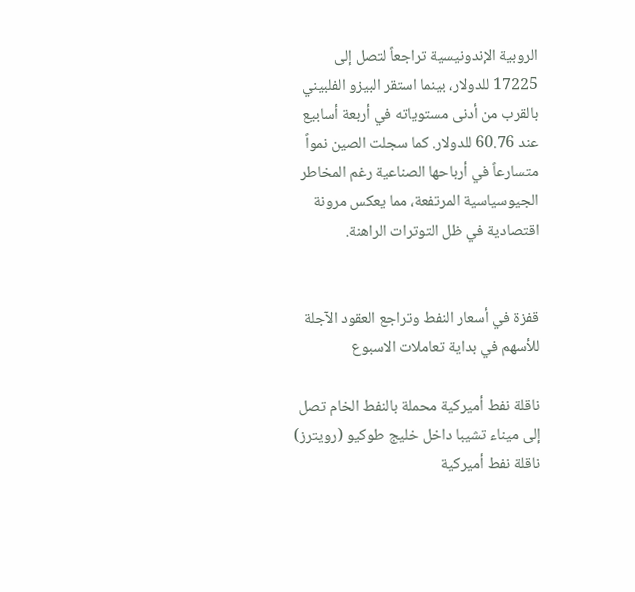الروبية الإندونيسية تراجعاً لتصل إلى 17225 للدولار، بينما استقر البيزو الفلبيني بالقرب من أدنى مستوياته في أربعة أسابيع عند 60.76 للدولار. كما سجلت الصين نمواً متسارعاً في أرباحها الصناعية رغم المخاطر الجيوسياسية المرتفعة، مما يعكس مرونة اقتصادية في ظل التوترات الراهنة.


قفزة في أسعار النفط وتراجع العقود الآجلة للأسهم في بداية تعاملات الاسبوع

ناقلة نفط أميركية محملة بالنفط الخام تصل إلى ميناء تشيبا داخل خليج طوكيو (رويترز)
ناقلة نفط أميركية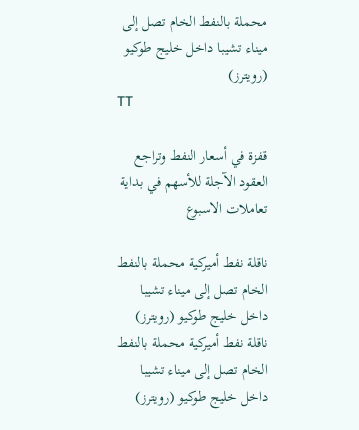محملة بالنفط الخام تصل إلى ميناء تشيبا داخل خليج طوكيو (رويترز)
TT

قفزة في أسعار النفط وتراجع العقود الآجلة للأسهم في بداية تعاملات الاسبوع

ناقلة نفط أميركية محملة بالنفط الخام تصل إلى ميناء تشيبا داخل خليج طوكيو (رويترز)
ناقلة نفط أميركية محملة بالنفط الخام تصل إلى ميناء تشيبا داخل خليج طوكيو (رويترز)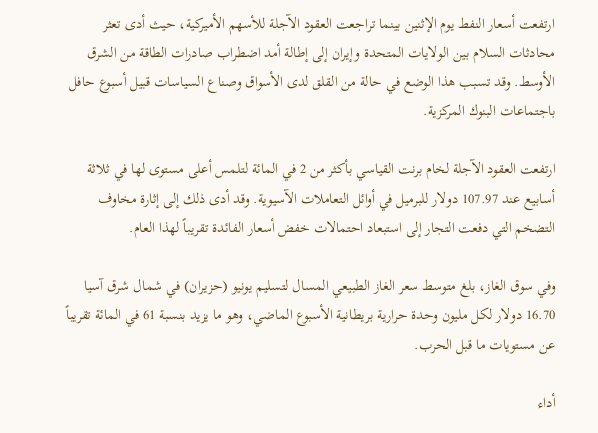ارتفعت أسعار النفط يوم الإثنين بينما تراجعت العقود الآجلة للأسهم الأميركية، حيث أدى تعثر محادثات السلام بين الولايات المتحدة وإيران إلى إطالة أمد اضطراب صادرات الطاقة من الشرق الأوسط. وقد تسبب هذا الوضع في حالة من القلق لدى الأسواق وصناع السياسات قبيل أسبوع حافل باجتماعات البنوك المركزية.

ارتفعت العقود الآجلة لخام برنت القياسي بأكثر من 2 في المائة لتلمس أعلى مستوى لها في ثلاثة أسابيع عند 107.97 دولار للبرميل في أوائل التعاملات الآسيوية. وقد أدى ذلك إلى إثارة مخاوف التضخم التي دفعت التجار إلى استبعاد احتمالات خفض أسعار الفائدة تقريباً لهذا العام.

وفي سوق الغاز، بلغ متوسط سعر الغاز الطبيعي المسال لتسليم يونيو (حزيران) في شمال شرق آسيا 16.70 دولار لكل مليون وحدة حرارية بريطانية الأسبوع الماضي، وهو ما يزيد بنسبة 61 في المائة تقريباً عن مستويات ما قبل الحرب.

أداء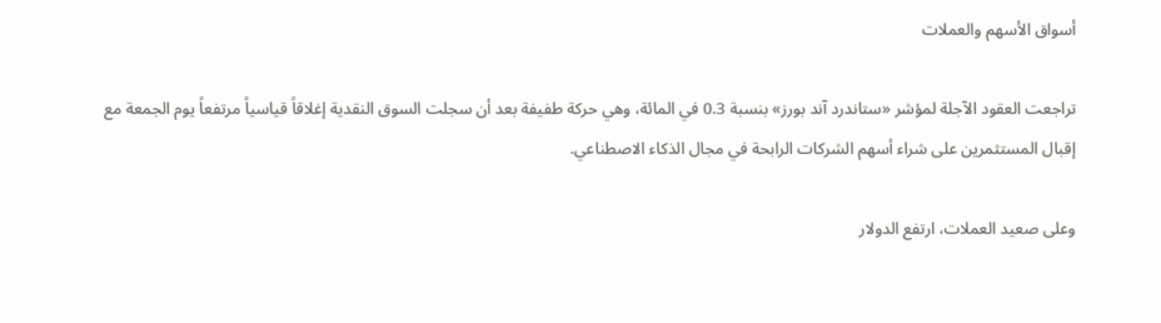أسواق الأسهم والعملات

تراجعت العقود الآجلة لمؤشر «ستاندرد آند بورز» بنسبة 0.3 في المائة، وهي حركة طفيفة بعد أن سجلت السوق النقدية إغلاقاً قياسياً مرتفعاً يوم الجمعة مع إقبال المستثمرين على شراء أسهم الشركات الرابحة في مجال الذكاء الاصطناعي.

وعلى صعيد العملات، ارتفع الدولار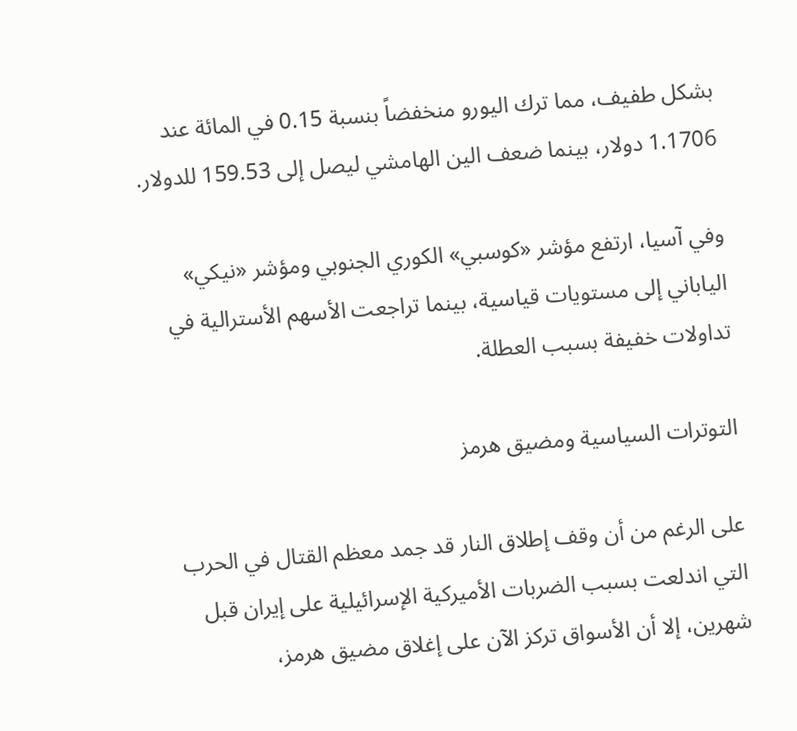بشكل طفيف، مما ترك اليورو منخفضاً بنسبة 0.15 في المائة عند 1.1706 دولار، بينما ضعف الين الهامشي ليصل إلى 159.53 للدولار.

وفي آسيا، ارتفع مؤشر «كوسبي» الكوري الجنوبي ومؤشر «نيكي» الياباني إلى مستويات قياسية، بينما تراجعت الأسهم الأسترالية في تداولات خفيفة بسبب العطلة.

التوترات السياسية ومضيق هرمز

على الرغم من أن وقف إطلاق النار قد جمد معظم القتال في الحرب التي اندلعت بسبب الضربات الأميركية الإسرائيلية على إيران قبل شهرين، إلا أن الأسواق تركز الآن على إغلاق مضيق هرمز،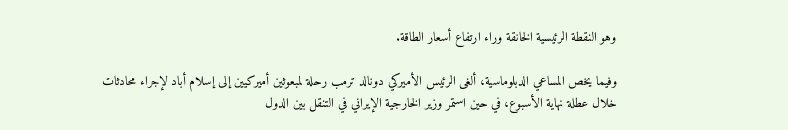وهو النقطة الرئيسية الخانقة وراء ارتفاع أسعار الطاقة.

وفيما يخص المساعي الدبلوماسية، ألغى الرئيس الأميركي دونالد ترمب رحلة لمبعوثين أميركيين إلى إسلام أباد لإجراء محادثات خلال عطلة نهاية الأسبوع، في حين استمر وزير الخارجية الإيراني في التنقل بين الدول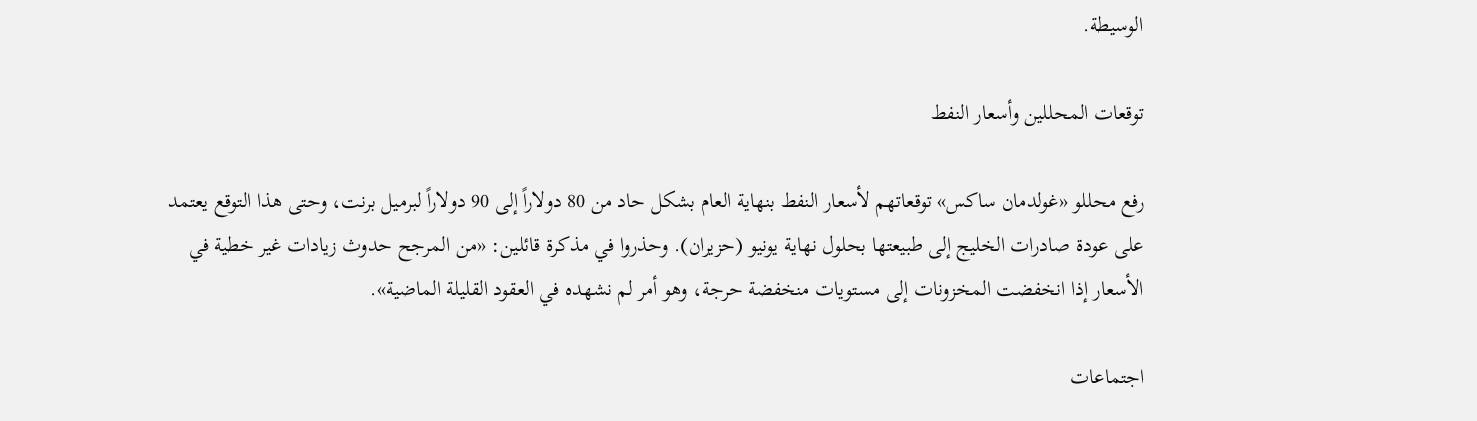الوسيطة.

توقعات المحللين وأسعار النفط

رفع محللو «غولدمان ساكس» توقعاتهم لأسعار النفط بنهاية العام بشكل حاد من 80 دولاراً إلى 90 دولاراً لبرميل برنت، وحتى هذا التوقع يعتمد على عودة صادرات الخليج إلى طبيعتها بحلول نهاية يونيو (حزيران). وحذروا في مذكرة قائلين: «من المرجح حدوث زيادات غير خطية في الأسعار إذا انخفضت المخزونات إلى مستويات منخفضة حرجة، وهو أمر لم نشهده في العقود القليلة الماضية».

اجتماعات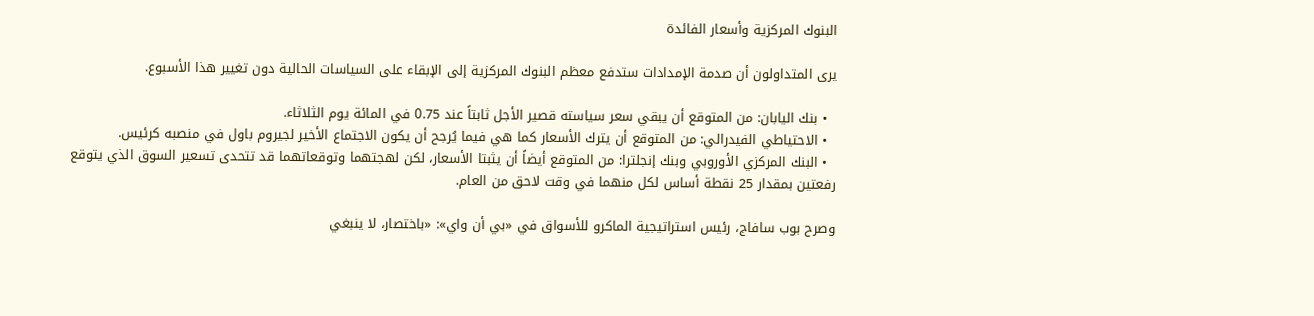البنوك المركزية وأسعار الفائدة

يرى المتداولون أن صدمة الإمدادات ستدفع معظم البنوك المركزية إلى الإبقاء على السياسات الحالية دون تغيير هذا الأسبوع.

  • بنك اليابان: من المتوقع أن يبقي سعر سياسته قصير الأجل ثابتاً عند 0.75 في المائة يوم الثلاثاء.
  • الاحتياطي الفيدرالي: من المتوقع أن يترك الأسعار كما هي فيما يُرجح أن يكون الاجتماع الأخير لجيروم باول في منصبه كرئيس.
  • البنك المركزي الأوروبي وبنك إنجلترا: من المتوقع أيضاً أن يثبتا الأسعار، لكن لهجتهما وتوقعاتهما قد تتحدى تسعير السوق الذي يتوقع رفعتين بمقدار 25 نقطة أساس لكل منهما في وقت لاحق من العام.

وصرح بوب سافاج، رئيس استراتيجية الماكرو للأسواق في «بي أن واي»: «باختصار، لا ينبغي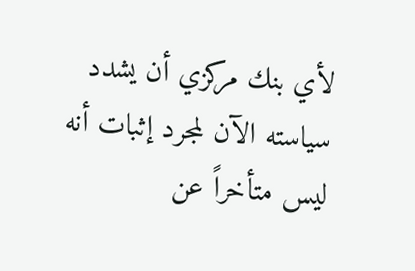لأي بنك مركزي أن يشدد سياسته الآن لمجرد إثبات أنه ليس متأخراً عن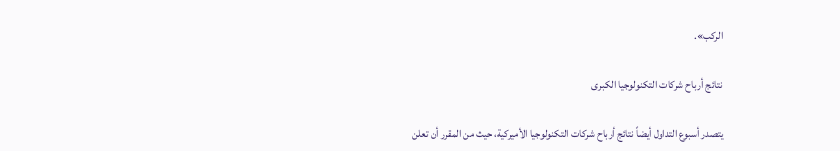الركب».

نتائج أرباح شركات التكنولوجيا الكبرى

يتصدر أسبوع التداول أيضاً نتائج أرباح شركات التكنولوجيا الأميركية، حيث من المقرر أن تعلن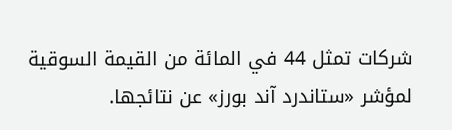شركات تمثل 44 في المائة من القيمة السوقية لمؤشر «ستاندرد آند بورز» عن نتائجها.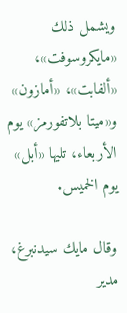ويشمل ذلك «مايكروسوفت»، «ألفابت»، «أمازون» و«ميتا بلاتفورمز» يوم الأربعاء، تليها «أبل» يوم الخميس.

وقال مايك سيدنبرغ، مدير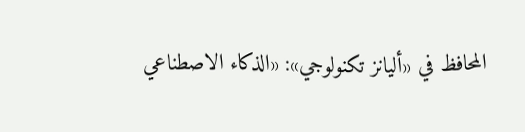المحافظ في «أليانز تكنولوجي»: «الذكاء الاصطناعي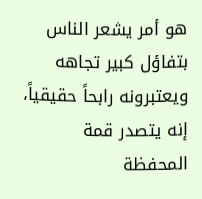هو أمر يشعر الناس بتفاؤل كبير تجاهه ويعتبرونه رابحاً حقيقياً، إنه يتصدر قمة المحفظة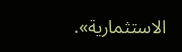الاستثمارية».